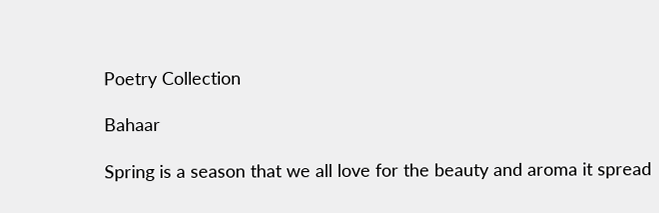Poetry Collection

Bahaar

Spring is a season that we all love for the beauty and aroma it spread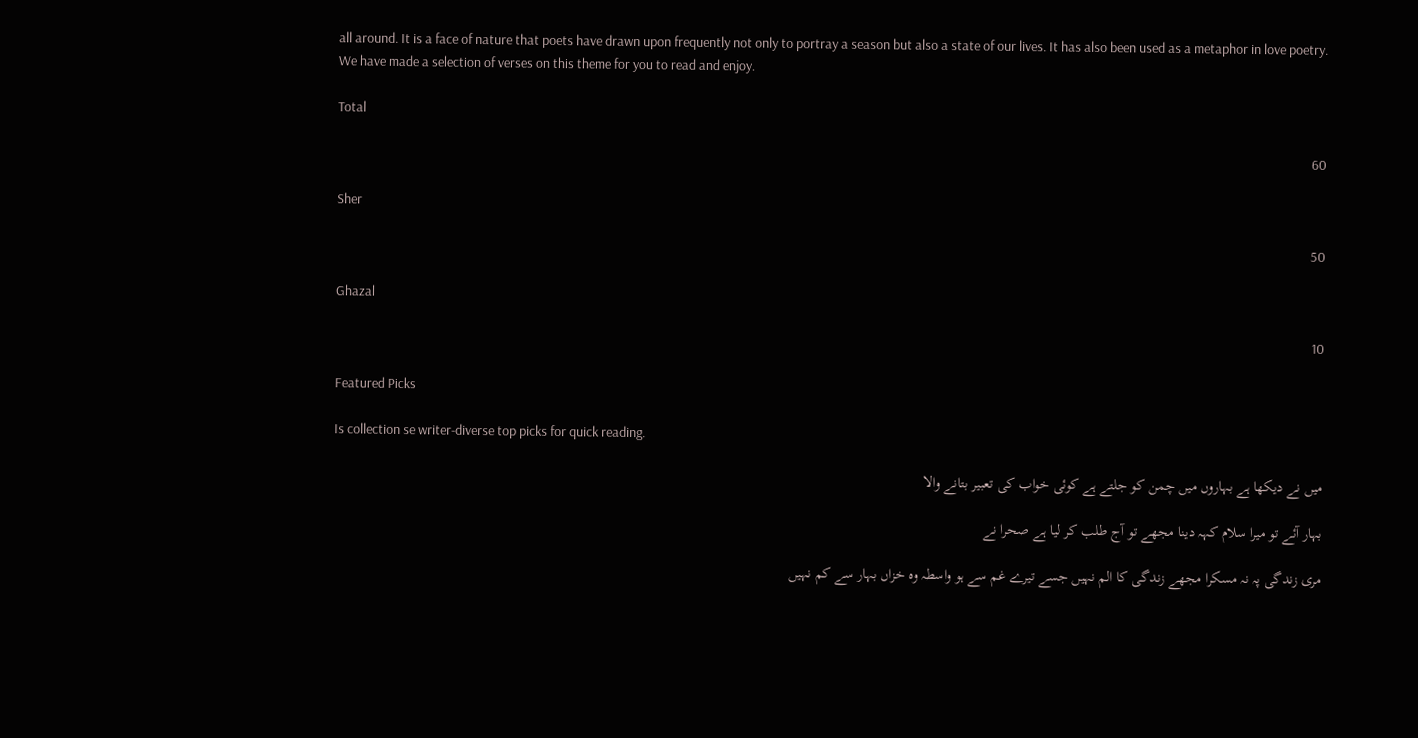all around. It is a face of nature that poets have drawn upon frequently not only to portray a season but also a state of our lives. It has also been used as a metaphor in love poetry. We have made a selection of verses on this theme for you to read and enjoy.

Total

60

Sher

50

Ghazal

10

Featured Picks

Is collection se writer-diverse top picks for quick reading.

میں نے دیکھا ہے بہاروں میں چمن کو جلتے ہے کوئی خواب کی تعبیر بتانے والا

بہار آئے تو میرا سلام کہہ دینا مجھے تو آج طلب کر لیا ہے صحرا نے

مری زندگی پہ نہ مسکرا مجھے زندگی کا الم نہیں جسے تیرے غم سے ہو واسطہ وہ خزاں بہار سے کم نہیں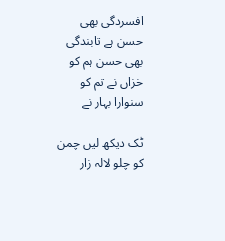افسردگی بھی حسن ہے تابندگی بھی حسن ہم کو خزاں نے تم کو سنوارا بہار نے

ٹک دیکھ لیں چمن کو چلو لالہ زار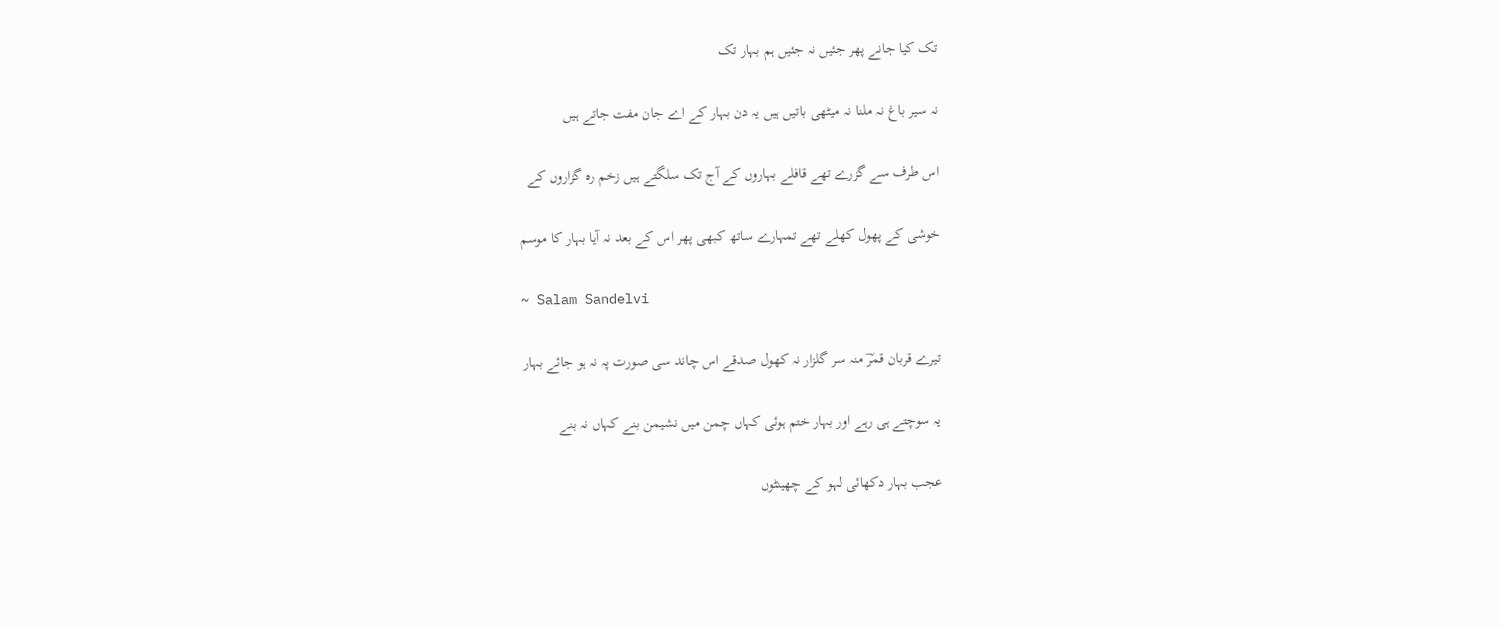تک کیا جانے پھر جئیں نہ جئیں ہم بہار تک

نہ سیر باغ نہ ملنا نہ میٹھی باتیں ہیں یہ دن بہار کے اے جان مفت جاتے ہیں

اس طرف سے گزرے تھے قافلے بہاروں کے آج تک سلگتے ہیں زخم رہ گزاروں کے

خوشی کے پھول کھلے تھے تمہارے ساتھ کبھی پھر اس کے بعد نہ آیا بہار کا موسم

~ Salam Sandelvi

تیرے قربان قمرؔ منہ سر گلزار نہ کھول صدقے اس چاند سی صورت پہ نہ ہو جائے بہار

یہ سوچتے ہی رہے اور بہار ختم ہوئی کہاں چمن میں نشیمن بنے کہاں نہ بنے

عجب بہار دکھائی لہو کے چھینٹوں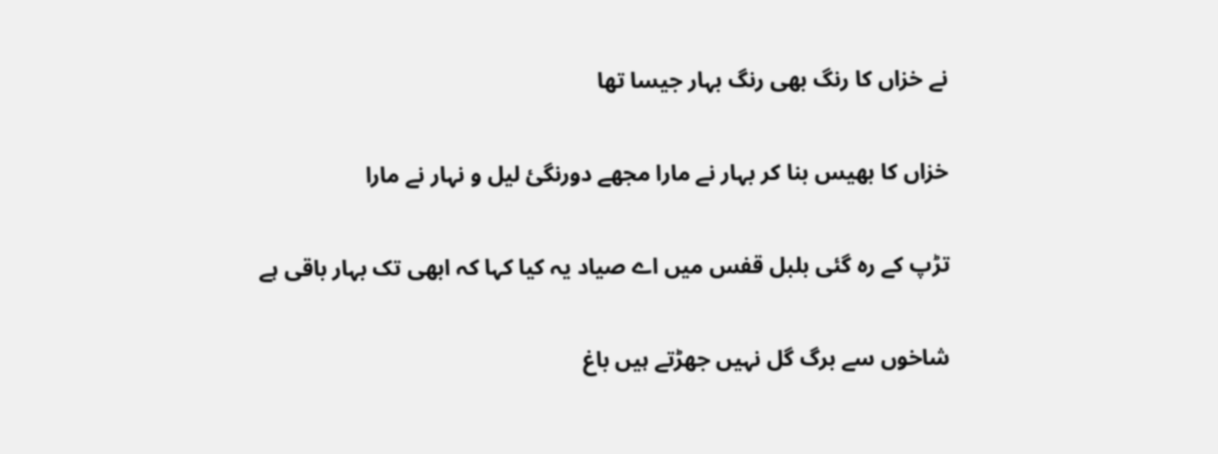نے خزاں کا رنگ بھی رنگ بہار جیسا تھا

خزاں کا بھیس بنا کر بہار نے مارا مجھے دورنگئ لیل و نہار نے مارا

تڑپ کے رہ گئی بلبل قفس میں اے صیاد یہ کیا کہا کہ ابھی تک بہار باقی ہے

شاخوں سے برگ گل نہیں جھڑتے ہیں باغ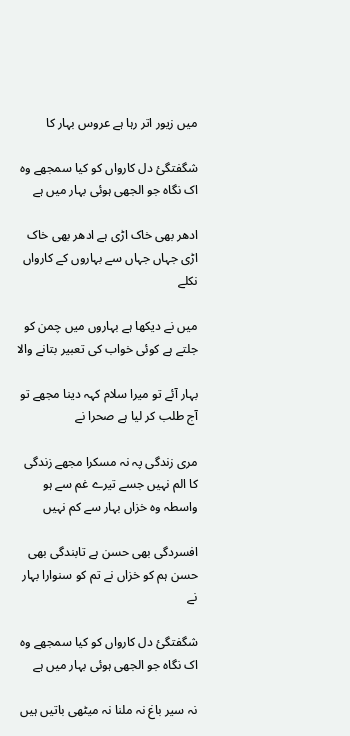میں زیور اتر رہا ہے عروس بہار کا

شگفتگئ دل کارواں کو کیا سمجھے وہ اک نگاہ جو الجھی ہوئی بہار میں ہے

ادھر بھی خاک اڑی ہے ادھر بھی خاک اڑی جہاں جہاں سے بہاروں کے کارواں نکلے

میں نے دیکھا ہے بہاروں میں چمن کو جلتے ہے کوئی خواب کی تعبیر بتانے والا

بہار آئے تو میرا سلام کہہ دینا مجھے تو آج طلب کر لیا ہے صحرا نے

مری زندگی پہ نہ مسکرا مجھے زندگی کا الم نہیں جسے تیرے غم سے ہو واسطہ وہ خزاں بہار سے کم نہیں

افسردگی بھی حسن ہے تابندگی بھی حسن ہم کو خزاں نے تم کو سنوارا بہار نے

شگفتگئ دل کارواں کو کیا سمجھے وہ اک نگاہ جو الجھی ہوئی بہار میں ہے

نہ سیر باغ نہ ملنا نہ میٹھی باتیں ہیں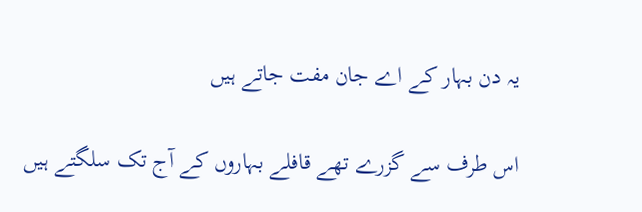یہ دن بہار کے اے جان مفت جاتے ہیں

اس طرف سے گزرے تھے قافلے بہاروں کے آج تک سلگتے ہیں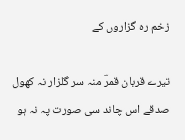زخم رہ گزاروں کے

تیرے قربان قمرؔ منہ سر گلزار نہ کھول صدقے اس چاند سی صورت پہ نہ ہو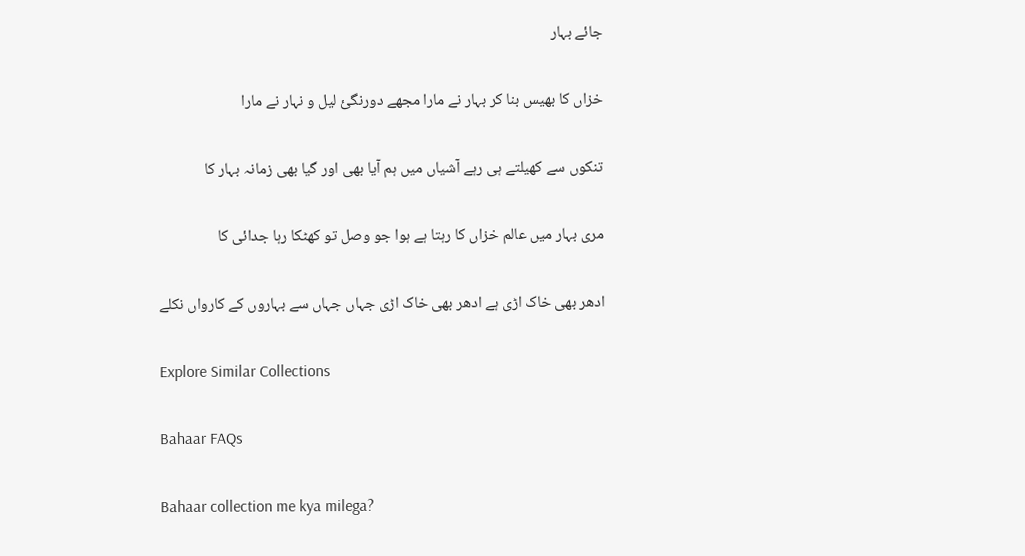جائے بہار

خزاں کا بھیس بنا کر بہار نے مارا مجھے دورنگئ لیل و نہار نے مارا

تنکوں سے کھیلتے ہی رہے آشیاں میں ہم آیا بھی اور گیا بھی زمانہ بہار کا

مری بہار میں عالم خزاں کا رہتا ہے ہوا جو وصل تو کھٹکا رہا جدائی کا

ادھر بھی خاک اڑی ہے ادھر بھی خاک اڑی جہاں جہاں سے بہاروں کے کارواں نکلے

Explore Similar Collections

Bahaar FAQs

Bahaar collection me kya milega?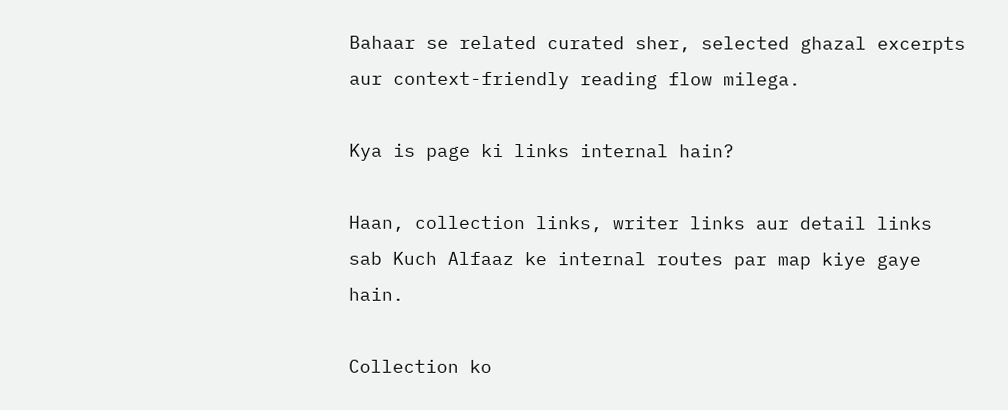Bahaar se related curated sher, selected ghazal excerpts aur context-friendly reading flow milega.

Kya is page ki links internal hain?

Haan, collection links, writer links aur detail links sab Kuch Alfaaz ke internal routes par map kiye gaye hain.

Collection ko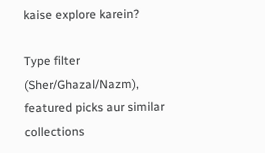kaise explore karein?

Type filter (Sher/Ghazal/Nazm), featured picks aur similar collections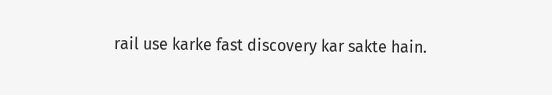rail use karke fast discovery kar sakte hain.